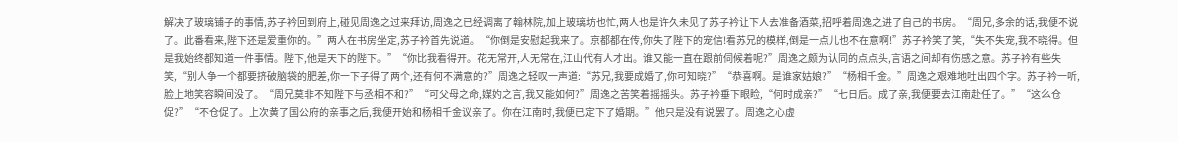解决了玻璃铺子的事情,苏子衿回到府上,碰见周逸之过来拜访,周逸之已经调离了翰林院,加上玻璃坊也忙,两人也是许久未见了苏子衿让下人去准备酒菜,招呼着周逸之进了自己的书房。“周兄,多余的话,我便不说了。此番看来,陛下还是爱重你的。”两人在书房坐定,苏子衿首先说道。“你倒是安慰起我来了。京都都在传,你失了陛下的宠信!看苏兄的模样,倒是一点儿也不在意啊!”苏子衿笑了笑,“失不失宠,我不晓得。但是我始终都知道一件事情。陛下,他是天下的陛下。”“你比我看得开。花无常开,人无常在,江山代有人才出。谁又能一直在跟前伺候着呢?”周逸之颇为认同的点点头,言语之间却有伤感之意。苏子衿有些失笑,“别人争一个都要挤破脑袋的肥差,你一下子得了两个,还有何不满意的?”周逸之轻叹一声道:“苏兄,我要成婚了,你可知晓?”“恭喜啊。是谁家姑娘?”“杨相千金。”周逸之艰难地吐出四个字。苏子衿一听,脸上地笑容瞬间没了。“周兄莫非不知陛下与丞相不和?”“可父母之命,媒妁之言,我又能如何?”周逸之苦笑着摇摇头。苏子衿垂下眼睑,“何时成亲?”“七日后。成了亲,我便要去江南赴任了。”“这么仓促?”“不仓促了。上次黄了国公府的亲事之后,我便开始和杨相千金议亲了。你在江南时,我便已定下了婚期。”他只是没有说罢了。周逸之心虚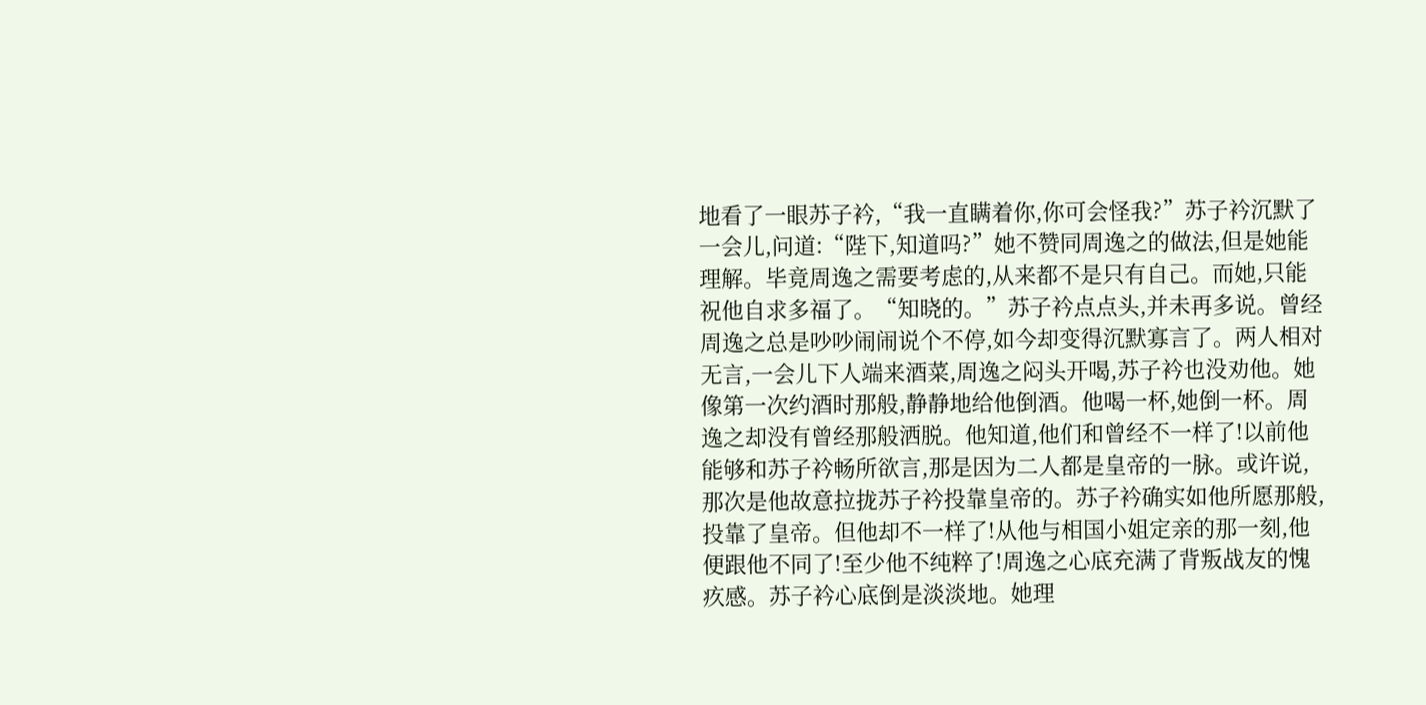地看了一眼苏子衿,“我一直瞒着你,你可会怪我?”苏子衿沉默了一会儿,问道:“陛下,知道吗?”她不赞同周逸之的做法,但是她能理解。毕竟周逸之需要考虑的,从来都不是只有自己。而她,只能祝他自求多福了。“知晓的。”苏子衿点点头,并未再多说。曾经周逸之总是吵吵闹闹说个不停,如今却变得沉默寡言了。两人相对无言,一会儿下人端来酒菜,周逸之闷头开喝,苏子衿也没劝他。她像第一次约酒时那般,静静地给他倒酒。他喝一杯,她倒一杯。周逸之却没有曾经那般洒脱。他知道,他们和曾经不一样了!以前他能够和苏子衿畅所欲言,那是因为二人都是皇帝的一脉。或许说,那次是他故意拉拢苏子衿投靠皇帝的。苏子衿确实如他所愿那般,投靠了皇帝。但他却不一样了!从他与相国小姐定亲的那一刻,他便跟他不同了!至少他不纯粹了!周逸之心底充满了背叛战友的愧疚感。苏子衿心底倒是淡淡地。她理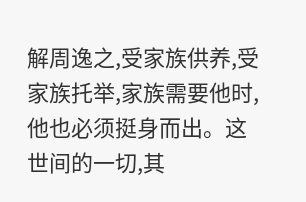解周逸之,受家族供养,受家族托举,家族需要他时,他也必须挺身而出。这世间的一切,其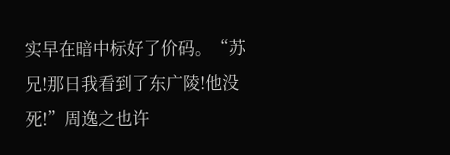实早在暗中标好了价码。“苏兄!那日我看到了东广陵!他没死!”周逸之也许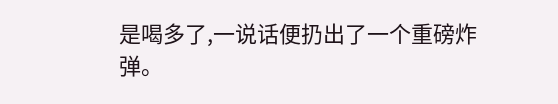是喝多了,一说话便扔出了一个重磅炸弹。